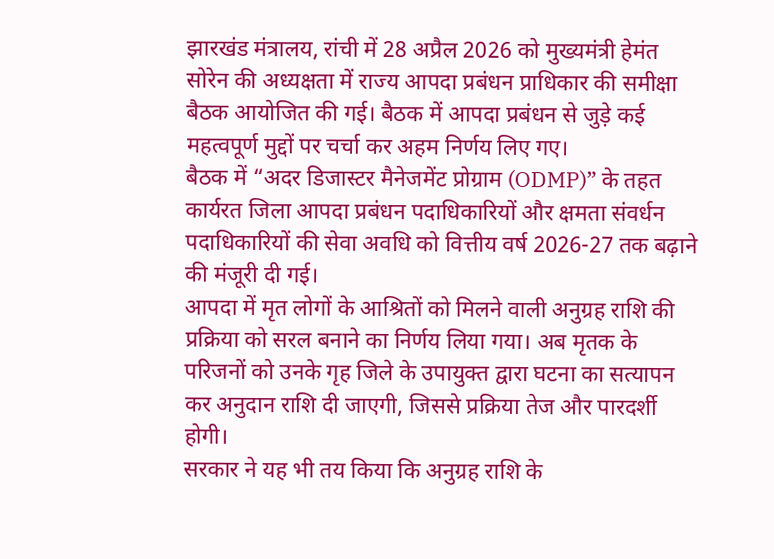झारखंड मंत्रालय, रांची में 28 अप्रैल 2026 को मुख्यमंत्री हेमंत सोरेन की अध्यक्षता में राज्य आपदा प्रबंधन प्राधिकार की समीक्षा बैठक आयोजित की गई। बैठक में आपदा प्रबंधन से जुड़े कई महत्वपूर्ण मुद्दों पर चर्चा कर अहम निर्णय लिए गए।
बैठक में “अदर डिजास्टर मैनेजमेंट प्रोग्राम (ODMP)” के तहत कार्यरत जिला आपदा प्रबंधन पदाधिकारियों और क्षमता संवर्धन पदाधिकारियों की सेवा अवधि को वित्तीय वर्ष 2026-27 तक बढ़ाने की मंजूरी दी गई।
आपदा में मृत लोगों के आश्रितों को मिलने वाली अनुग्रह राशि की प्रक्रिया को सरल बनाने का निर्णय लिया गया। अब मृतक के परिजनों को उनके गृह जिले के उपायुक्त द्वारा घटना का सत्यापन कर अनुदान राशि दी जाएगी, जिससे प्रक्रिया तेज और पारदर्शी होगी।
सरकार ने यह भी तय किया कि अनुग्रह राशि के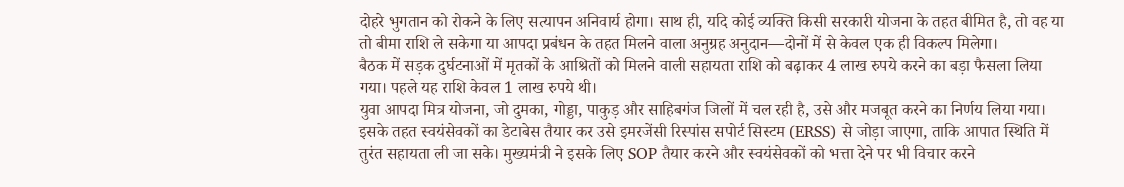दोहरे भुगतान को रोकने के लिए सत्यापन अनिवार्य होगा। साथ ही, यदि कोई व्यक्ति किसी सरकारी योजना के तहत बीमित है, तो वह या तो बीमा राशि ले सकेगा या आपदा प्रबंधन के तहत मिलने वाला अनुग्रह अनुदान—दोनों में से केवल एक ही विकल्प मिलेगा।
बैठक में सड़क दुर्घटनाओं में मृतकों के आश्रितों को मिलने वाली सहायता राशि को बढ़ाकर 4 लाख रुपये करने का बड़ा फैसला लिया गया। पहले यह राशि केवल 1 लाख रुपये थी।
युवा आपदा मित्र योजना, जो दुमका, गोड्डा, पाकुड़ और साहिबगंज जिलों में चल रही है, उसे और मजबूत करने का निर्णय लिया गया। इसके तहत स्वयंसेवकों का डेटाबेस तैयार कर उसे इमरजेंसी रिस्पांस सपोर्ट सिस्टम (ERSS) से जोड़ा जाएगा, ताकि आपात स्थिति में तुरंत सहायता ली जा सके। मुख्यमंत्री ने इसके लिए SOP तैयार करने और स्वयंसेवकों को भत्ता देने पर भी विचार करने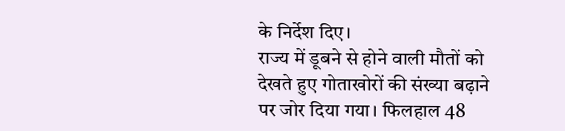के निर्देश दिए।
राज्य में डूबने से होने वाली मौतों को देखते हुए गोताखोरों की संख्या बढ़ाने पर जोर दिया गया। फिलहाल 48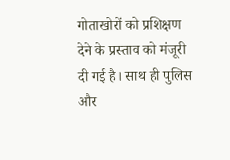गोताखोरों को प्रशिक्षण देने के प्रस्ताव को मंजूरी दी गई है। साथ ही पुलिस और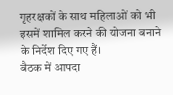गृहरक्षकों के साथ महिलाओं को भी इसमें शामिल करने की योजना बनाने के निर्देश दिए गए हैं।
बैठक में आपदा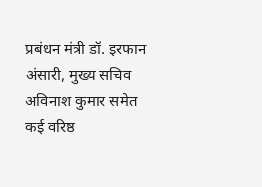प्रबंधन मंत्री डॉ. इरफान अंसारी, मुख्य सचिव अविनाश कुमार समेत कई वरिष्ठ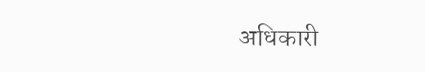अधिकारी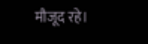मौजूद रहे।